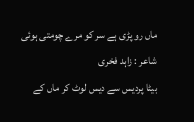ماں رو پڑی ہے سر کو مرے چومتی ہوئی
شاعر : زاہد فخری
بیٹا پردیس سے دیس لوٹ کر ماں کے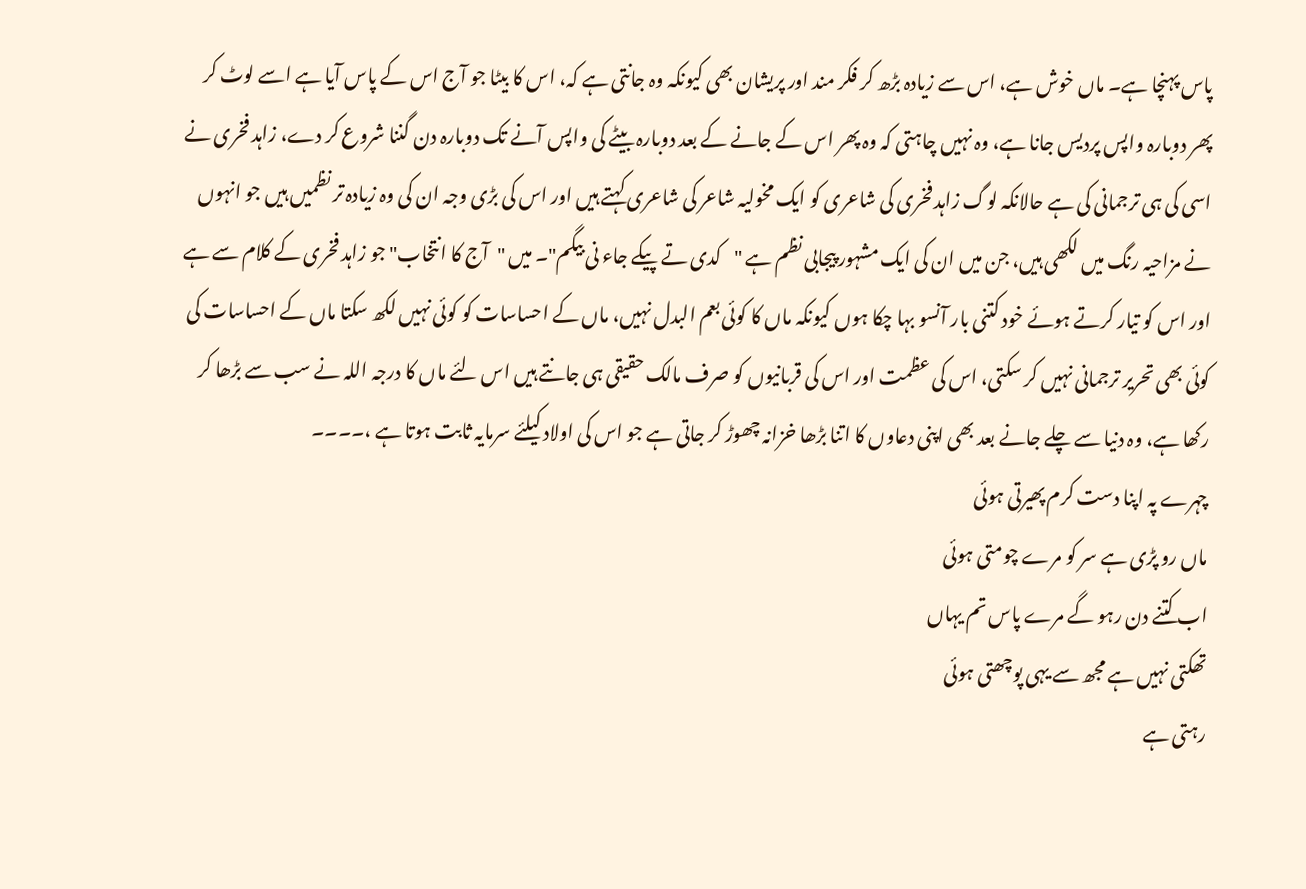پاس پہنچا ہے۔ ماں خوش ہے، اس سے زیادہ بڑھ کر فکر مند اور پریشان بھی کیونکہ وہ جانتی ہے کہ، اس کا بیٹا جو آج اس کے پاس آیا ہے اسے لوٹ کر پھر دوبارہ واپس پردیس جانا ہے، وہ نہیں چاہتی کہ وہ پھر اس کے جانے کے بعد دوبارہ بیٹے کی واپس آنے تک دوبارہ دن گننا شروع کر دے، زاہد فخری نے اسی کی ہی ترجمانی کی ہے حالانکہ لوگ زاہد فخری کی شاعری کو ایک مخولیہ شاعر کی شاعری کہتے ہیں اور اس کی بڑی وجہ ان کی وہ زیادہ تر نظمیں ہیں جو انہوں نے مزاحیہ رنگ میں لکھی ہیں، جن میں ان کی ایک مشہور پیجابی نظم ہے "کدی تے پیکے جاء نی بیگم"۔ میں "آج کا انتخاب" جو زاہد فخری کے کلام سے ہے اور اس کو تیار کرتے ہوئے خود کتنی بار آنسو بہا چکا ہوں کیونکہ ماں کا کوئی بعم البدل نہیں، ماں کے احساسات کو کوئی نہیں لکھ سکتا ماں کے احساسات کی کوئی بھی تحریر ترجمانی نہیں کر سکتی، اس کی عظمت اور اس کی قربانیوں کو صرف مالک حقیقی ہی جانتے ہیں اس لئے ماں کا درجہ اللہ نے سب سے بڑھا کر رکھا ہے، وہ دنیا سے چلے جانے بعد بھی اپنی دعاوں کا اتنا بڑھا خزانہ چھوڑ کر جاتی ہے جو اس کی اولاد کیلئے سرمایہ ثابت ہوتا ہے ،۔۔۔۔
چہرے پہ اپنا دست کرم پھیرتی ہوئی
ماں رو پڑی ہے سر کو مرے چومتی ہوئی
اب کتنے دن رہو گے مرے پاس تم یہاں
تھکتی نہیں ہے مجھ سے یہی پوچھتی ہوئی
رہتی ہے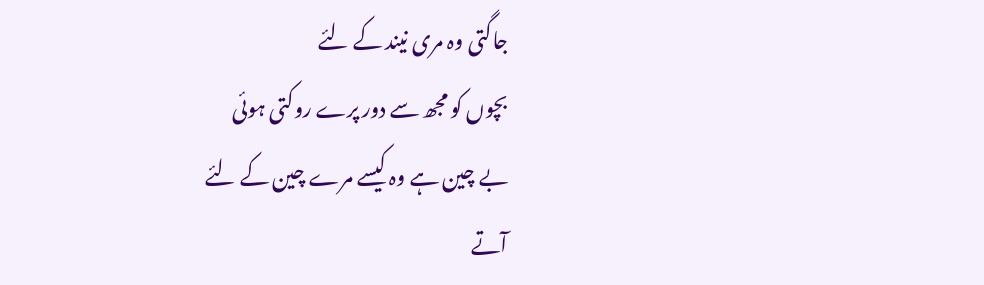جاگتی وہ مری نیند کے لئے
بچوں کو مجھ سے دور پرے روکتی ہوئی
بے چین ہے وہ کیسے مرے چین کے لئے
آتے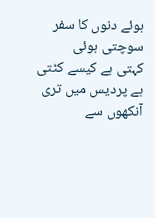ہوئے دنوں کا سفر سوچتی ہوئی
کہتی ہے کیسے کٹتی ہے پردیس میں تری
آنکھوں سے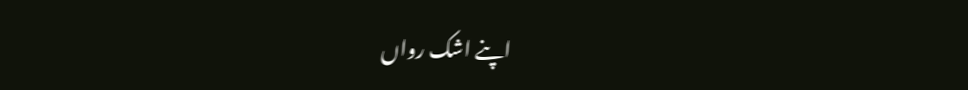اپنے اشک رواں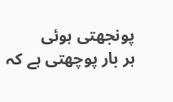پونجھتی ہوئی
ہر بار پوچھتی ہے کہ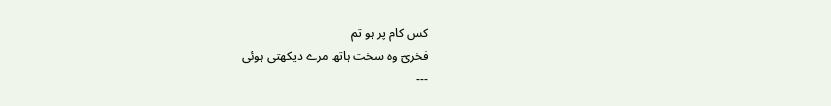کس کام پر ہو تم
فخریؔ وہ سخت ہاتھ مرے دیکھتی ہوئی
---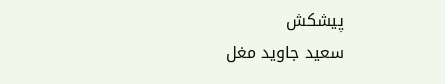پیشکش
سعید جاوید مغل